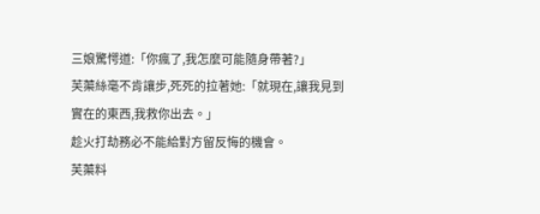三娘驚愕道:「你瘋了,我怎麼可能隨身帶著?」
芙蕖絲毫不肯讓步,死死的拉著她:「就現在,讓我見到實在的東西,我救你出去。」
趁火打劫務必不能給對方留反悔的機會。
芙蕖料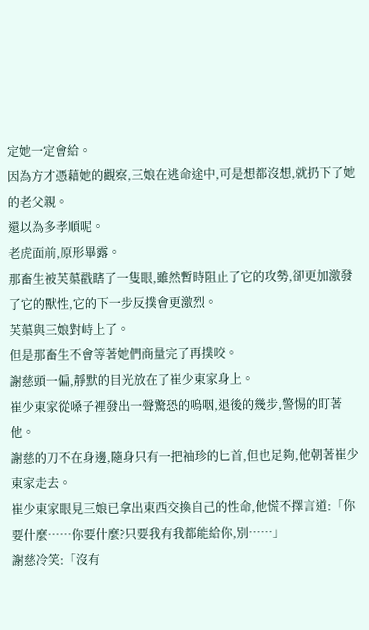定她一定會給。
因為方才憑藉她的觀察,三娘在逃命途中,可是想都沒想,就扔下了她的老父親。
還以為多孝順呢。
老虎面前,原形畢露。
那畜生被芙蕖戳瞎了一隻眼,雖然暫時阻止了它的攻勢,卻更加激發了它的獸性,它的下一步反撲會更激烈。
芙蕖與三娘對峙上了。
但是那畜生不會等著她們商量完了再撲咬。
謝慈頭一偏,靜默的目光放在了崔少東家身上。
崔少東家從嗓子裡發出一聲驚恐的嗚咽,退後的幾步,警惕的盯著他。
謝慈的刀不在身邊,隨身只有一把袖珍的匕首,但也足夠,他朝著崔少東家走去。
崔少東家眼見三娘已拿出東西交換自己的性命,他慌不擇言道:「你要什麼……你要什麼?只要我有我都能給你,別……」
謝慈冷笑:「沒有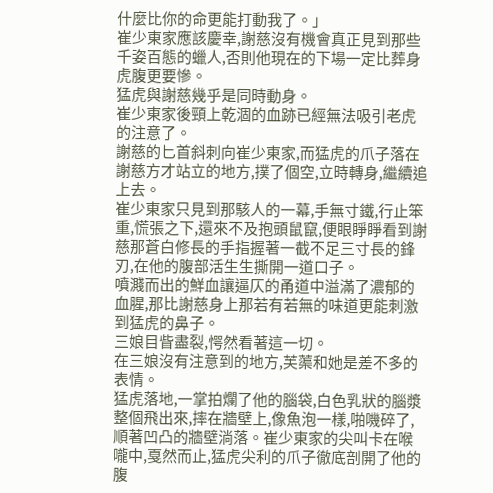什麼比你的命更能打動我了。」
崔少東家應該慶幸,謝慈沒有機會真正見到那些千姿百態的蠟人,否則他現在的下場一定比葬身虎腹更要慘。
猛虎與謝慈幾乎是同時動身。
崔少東家後頸上乾涸的血跡已經無法吸引老虎的注意了。
謝慈的匕首斜刺向崔少東家,而猛虎的爪子落在謝慈方才站立的地方,撲了個空,立時轉身,繼續追上去。
崔少東家只見到那駭人的一幕,手無寸鐵,行止笨重,慌張之下,還來不及抱頭鼠竄,便眼睜睜看到謝慈那蒼白修長的手指握著一截不足三寸長的鋒刃,在他的腹部活生生撕開一道口子。
噴濺而出的鮮血讓逼仄的甬道中溢滿了濃郁的血腥,那比謝慈身上那若有若無的味道更能刺激到猛虎的鼻子。
三娘目眥盡裂,愕然看著這一切。
在三娘沒有注意到的地方,芙蕖和她是差不多的表情。
猛虎落地,一掌拍爛了他的腦袋,白色乳狀的腦漿整個飛出來,摔在牆壁上,像魚泡一樣,啪嘰碎了,順著凹凸的牆壁淌落。崔少東家的尖叫卡在喉嚨中,戛然而止,猛虎尖利的爪子徹底剖開了他的腹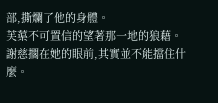部,撕爛了他的身體。
芙蕖不可置信的望著那一地的狼藉。
謝慈擱在她的眼前,其實並不能擋住什麼。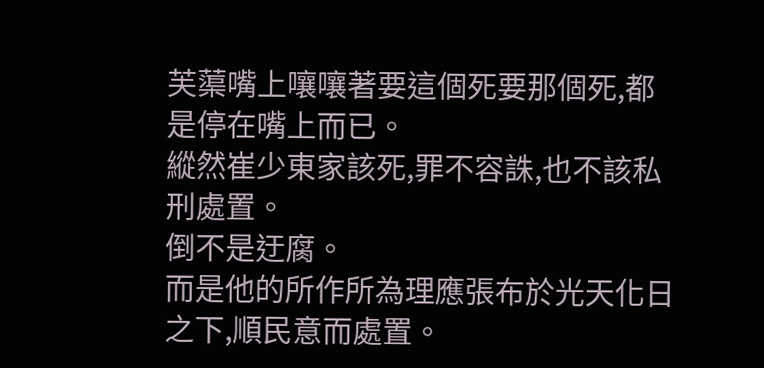芙蕖嘴上嚷嚷著要這個死要那個死,都是停在嘴上而已。
縱然崔少東家該死,罪不容誅,也不該私刑處置。
倒不是迂腐。
而是他的所作所為理應張布於光天化日之下,順民意而處置。